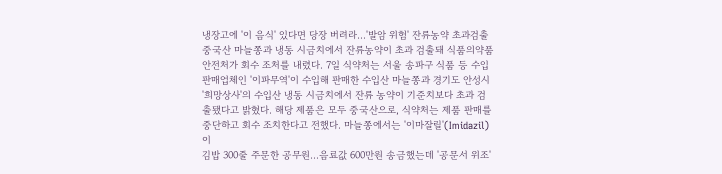냉장고에 '이 음식' 있다면 당장 버려라…'발암 위험' 잔류농약 초과검출
중국산 마늘쫑과 냉동 시금치에서 잔류농약이 초과 검출돼 식품의약품안전처가 회수 조처를 내렸다. 7일 식약처는 서울 송파구 식품 등 수입판매업체인 '이파무역'이 수입해 판매한 수입산 마늘쫑과 경기도 안성시 '희망상사'의 수입산 냉동 시금치에서 잔류 농약이 기준치보다 초과 검출됐다고 밝혔다. 해당 제품은 모두 중국산으로, 식약처는 제품 판매를 중단하고 회수 조치한다고 전했다. 마늘쫑에서는 '이마잘릴'(Imidazil)이
김밥 300줄 주문한 공무원…음료값 600만원 송금했는데 '공문서 위조'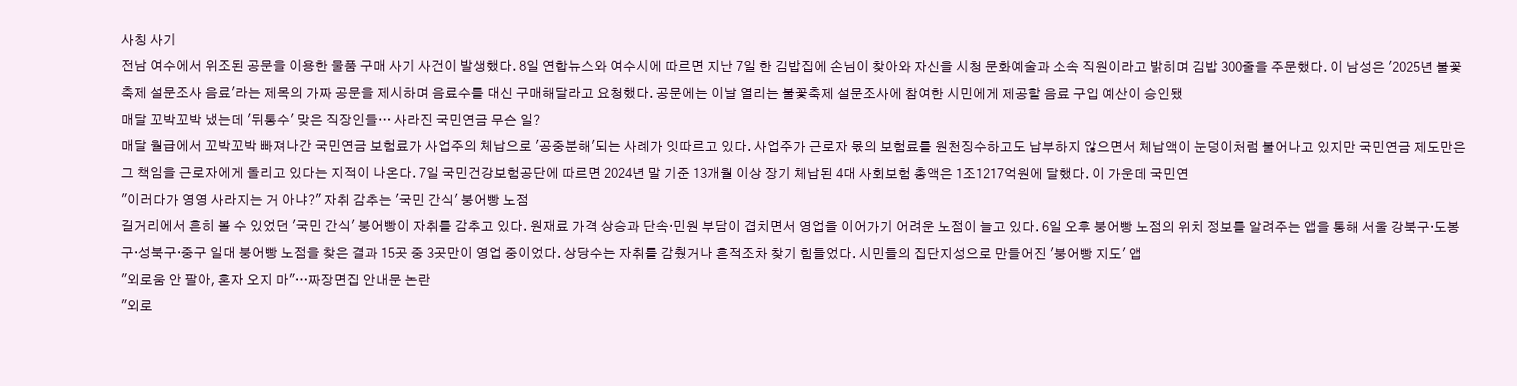사칭 사기
전남 여수에서 위조된 공문을 이용한 물품 구매 사기 사건이 발생했다. 8일 연합뉴스와 여수시에 따르면 지난 7일 한 김밥집에 손님이 찾아와 자신을 시청 문화예술과 소속 직원이라고 밝히며 김밥 300줄을 주문했다. 이 남성은 '2025년 불꽃축제 설문조사 음료'라는 제목의 가짜 공문을 제시하며 음료수를 대신 구매해달라고 요청했다. 공문에는 이날 열리는 불꽃축제 설문조사에 참여한 시민에게 제공할 음료 구입 예산이 승인됐
매달 꼬박꼬박 냈는데 '뒤통수' 맞은 직장인들… 사라진 국민연금 무슨 일?
매달 월급에서 꼬박꼬박 빠져나간 국민연금 보험료가 사업주의 체납으로 '공중분해'되는 사례가 잇따르고 있다. 사업주가 근로자 몫의 보험료를 원천징수하고도 납부하지 않으면서 체납액이 눈덩이처럼 불어나고 있지만 국민연금 제도만은 그 책임을 근로자에게 돌리고 있다는 지적이 나온다. 7일 국민건강보험공단에 따르면 2024년 말 기준 13개월 이상 장기 체납된 4대 사회보험 총액은 1조1217억원에 달했다. 이 가운데 국민연
"이러다가 영영 사라지는 거 아냐?" 자취 감추는 '국민 간식' 붕어빵 노점
길거리에서 흔히 볼 수 있었던 '국민 간식' 붕어빵이 자취를 감추고 있다. 원재료 가격 상승과 단속·민원 부담이 겹치면서 영업을 이어가기 어려운 노점이 늘고 있다. 6일 오후 붕어빵 노점의 위치 정보를 알려주는 앱을 통해 서울 강북구·도봉구·성북구·중구 일대 붕어빵 노점을 찾은 결과 15곳 중 3곳만이 영업 중이었다. 상당수는 자취를 감췄거나 흔적조차 찾기 힘들었다. 시민들의 집단지성으로 만들어진 '붕어빵 지도' 앱
"외로움 안 팔아, 혼자 오지 마"…짜장면집 안내문 논란
"외로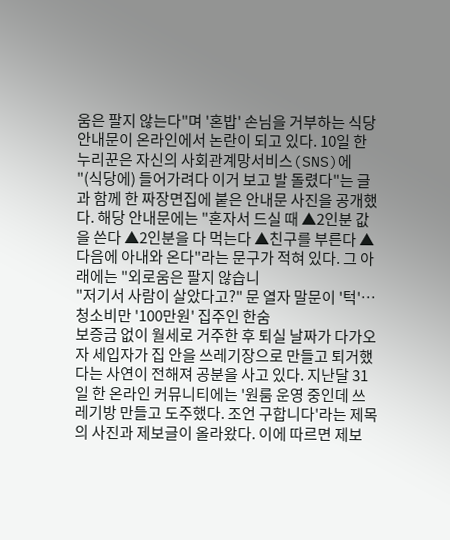움은 팔지 않는다"며 '혼밥' 손님을 거부하는 식당 안내문이 온라인에서 논란이 되고 있다. 10일 한 누리꾼은 자신의 사회관계망서비스(SNS)에 "(식당에) 들어가려다 이거 보고 발 돌렸다"는 글과 함께 한 짜장면집에 붙은 안내문 사진을 공개했다. 해당 안내문에는 "혼자서 드실 때 ▲2인분 값을 쓴다 ▲2인분을 다 먹는다 ▲친구를 부른다 ▲다음에 아내와 온다"라는 문구가 적혀 있다. 그 아래에는 "외로움은 팔지 않습니
"저기서 사람이 살았다고?" 문 열자 말문이 '턱'…청소비만 '100만원' 집주인 한숨
보증금 없이 월세로 거주한 후 퇴실 날짜가 다가오자 세입자가 집 안을 쓰레기장으로 만들고 퇴거했다는 사연이 전해져 공분을 사고 있다. 지난달 31일 한 온라인 커뮤니티에는 '원룸 운영 중인데 쓰레기방 만들고 도주했다. 조언 구합니다'라는 제목의 사진과 제보글이 올라왔다. 이에 따르면 제보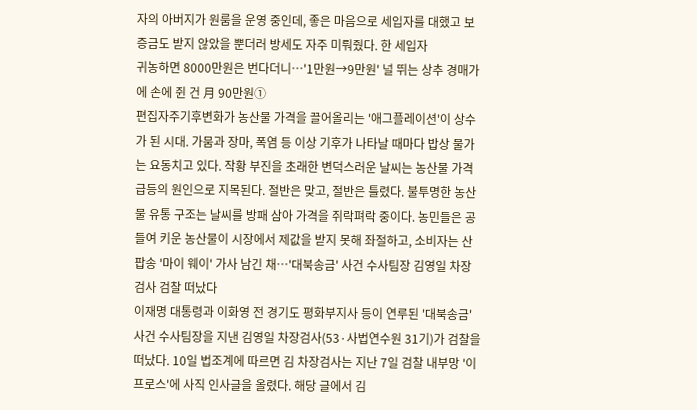자의 아버지가 원룸을 운영 중인데, 좋은 마음으로 세입자를 대했고 보증금도 받지 않았을 뿐더러 방세도 자주 미뤄줬다. 한 세입자
귀농하면 8000만원은 번다더니…'1만원→9만원' 널 뛰는 상추 경매가에 손에 쥔 건 月 90만원①
편집자주기후변화가 농산물 가격을 끌어올리는 '애그플레이션'이 상수가 된 시대. 가뭄과 장마, 폭염 등 이상 기후가 나타날 때마다 밥상 물가는 요동치고 있다. 작황 부진을 초래한 변덕스러운 날씨는 농산물 가격 급등의 원인으로 지목된다. 절반은 맞고, 절반은 틀렸다. 불투명한 농산물 유통 구조는 날씨를 방패 삼아 가격을 쥐락펴락 중이다. 농민들은 공들여 키운 농산물이 시장에서 제값을 받지 못해 좌절하고, 소비자는 산
팝송 '마이 웨이' 가사 남긴 채…'대북송금' 사건 수사팀장 김영일 차장검사 검찰 떠났다
이재명 대통령과 이화영 전 경기도 평화부지사 등이 연루된 '대북송금' 사건 수사팀장을 지낸 김영일 차장검사(53·사법연수원 31기)가 검찰을 떠났다. 10일 법조계에 따르면 김 차장검사는 지난 7일 검찰 내부망 '이프로스'에 사직 인사글을 올렸다. 해당 글에서 김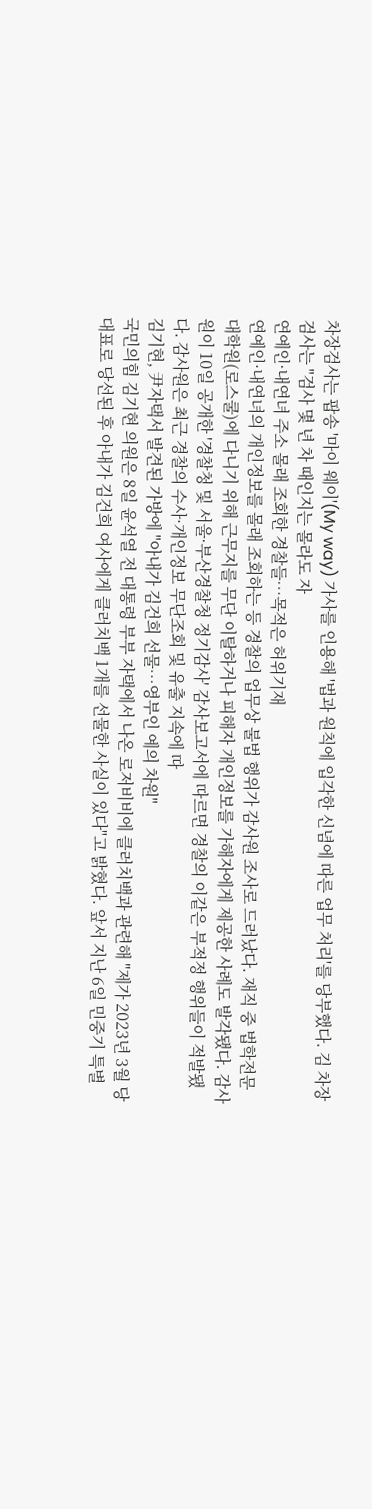차장검사는 팝송 '마이 웨이'(My way) 가사를 인용해 '법과 원칙에 입각한 신념에 따른 업무 처리'를 당부했다. 김 차장검사는 "검사 몇 년 차 때인지는 몰라도 자
연예인·내연녀 주소 몰래 조회한 경찰들…목적은 허위기재
연예인·내연녀의 개인정보를 몰래 조회하는 등 경찰의 업무상 불법 행위가 감사원 조사로 드러났다. 재직 중 법학전문대학원(로스쿨)에 다니기 위해 근무지를 무단 이탈하거나 피해자 개인정보를 가해자에게 제공한 사례도 발각됐다. 감사원이 10일 공개한 '경찰청 및 서울·부산경찰청 정기감사' 감사보고서에 따르면 경찰의 이같은 부적정 행위들이 적발됐다. 감사원은 최근 경찰의 수사·개인정보 무단조회 및 유출 지속에 따
김기현, 尹자택서 발견된 가방에 "아내가 김건희 선물…영부인 예의 차원"
국민의힘 김기현 의원은 8일 윤석열 전 대통령 부부 자택에서 나온 로저비비에 클러치백과 관련해 "제가 2023년 3월 당 대표로 당선된 후 아내가 김건희 여사에게 클러치백 1개를 선물한 사실이 있다"고 밝혔다. 앞서 지난 6일 민중기 특별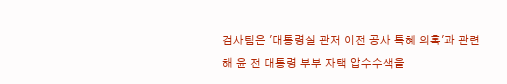검사팀은 '대통령실 관저 이전 공사 특혜 의혹'과 관련해 윤 전 대통령 부부 자택 압수수색을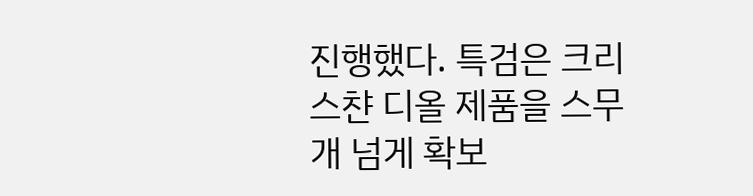진행했다. 특검은 크리스챤 디올 제품을 스무개 넘게 확보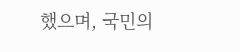했으며, 국민의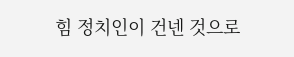힘 정치인이 건넨 것으로